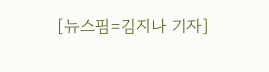[뉴스핌=김지나 기자]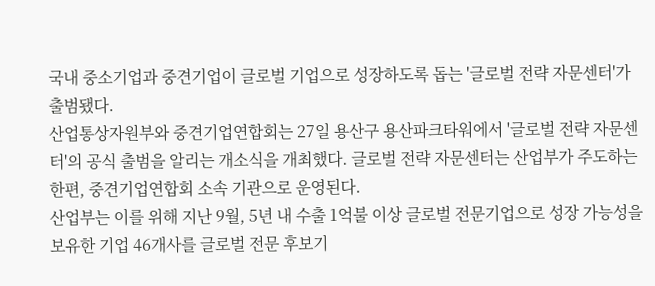국내 중소기업과 중견기업이 글로벌 기업으로 성장하도록 돕는 '글로벌 전략 자문센터'가 출범됐다.
산업통상자원부와 중견기업연합회는 27일 용산구 용산파크타워에서 '글로벌 전략 자문센터'의 공식 출범을 알리는 개소식을 개최했다. 글로벌 전략 자문센터는 산업부가 주도하는 한편, 중견기업연합회 소속 기관으로 운영된다.
산업부는 이를 위해 지난 9월, 5년 내 수출 1억불 이상 글로벌 전문기업으로 성장 가능성을 보유한 기업 46개사를 글로벌 전문 후보기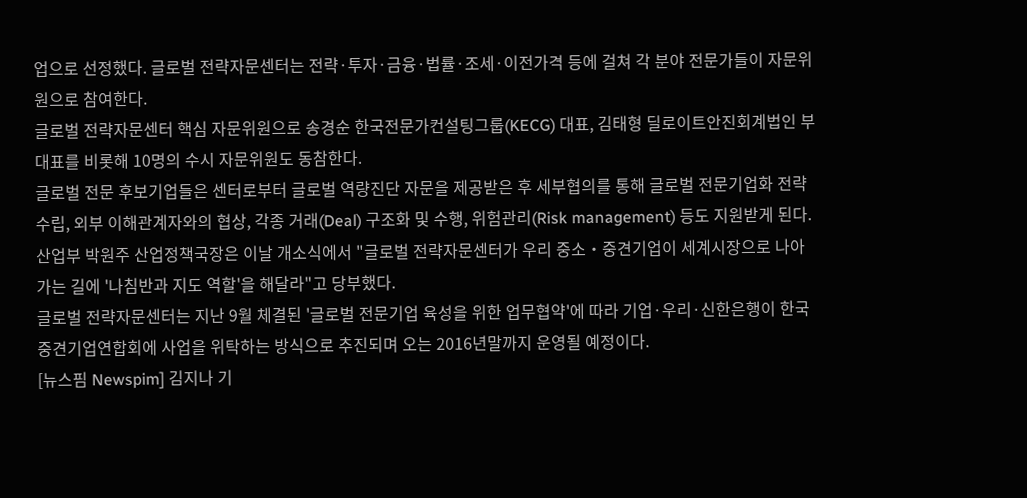업으로 선정했다. 글로벌 전략자문센터는 전략·투자·금융·법률·조세·이전가격 등에 걸쳐 각 분야 전문가들이 자문위원으로 참여한다.
글로벌 전략자문센터 핵심 자문위원으로 송경순 한국전문가컨설팅그룹(KECG) 대표, 김태형 딜로이트안진회계법인 부대표를 비롯해 10명의 수시 자문위원도 동참한다.
글로벌 전문 후보기업들은 센터로부터 글로벌 역량진단 자문을 제공받은 후 세부협의를 통해 글로벌 전문기업화 전략수립, 외부 이해관계자와의 협상, 각종 거래(Deal) 구조화 및 수행, 위험관리(Risk management) 등도 지원받게 된다.
산업부 박원주 산업정책국장은 이날 개소식에서 "글로벌 전략자문센터가 우리 중소‧중견기업이 세계시장으로 나아가는 길에 '나침반과 지도 역할'을 해달라"고 당부했다.
글로벌 전략자문센터는 지난 9월 체결된 '글로벌 전문기업 육성을 위한 업무협약'에 따라 기업·우리·신한은행이 한국중견기업연합회에 사업을 위탁하는 방식으로 추진되며 오는 2016년말까지 운영될 예정이다.
[뉴스핌 Newspim] 김지나 기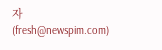자 (fresh@newspim.com)